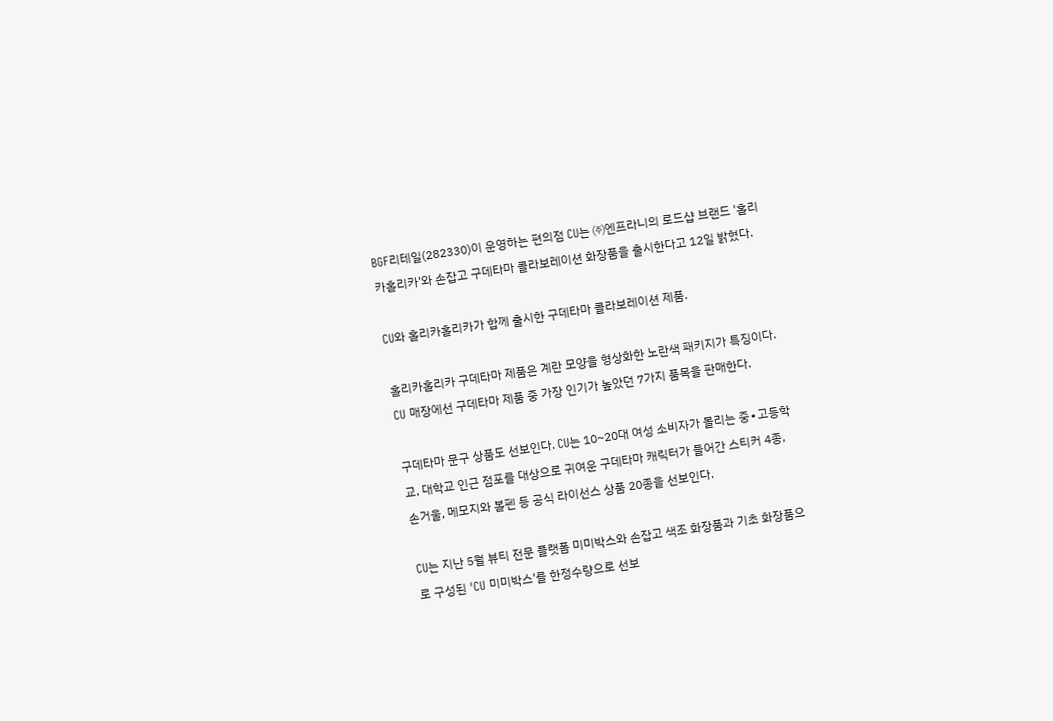BGF리테일(282330)이 운영하는 편의점 CU는 ㈜엔프라니의 로드샵 브랜드 '홀리카홀리카'와 손잡고 구데타마 콜라보레이션 화장품을 출시한다고 12일 밝혔다.

CU와 홀리카홀리카가 합께 출시한 구데타마 콜라보레이션 제품.

홀리카홀리카 구데타마 제품은 계란 모양을 형상화한 노란색 패키지가 특징이다. CU 매장에선 구데타마 제품 중 가장 인기가 높았던 7가지 품목을 판매한다.

구데타마 문구 상품도 선보인다. CU는 10~20대 여성 소비자가 몰리는 중∙고등학교, 대학교 인근 점포를 대상으로 귀여운 구데타마 캐릭터가 들어간 스티커 4종, 손거울, 메모지와 볼펜 등 공식 라이선스 상품 20종을 선보인다.

CU는 지난 5월 뷰티 전문 플랫폼 미미박스와 손잡고 색조 화장품과 기초 화장품으로 구성된 'CU 미미박스'를 한정수량으로 선보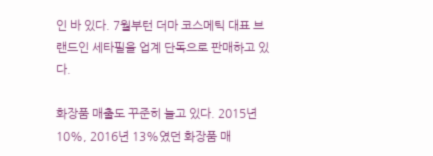인 바 있다. 7월부턴 더마 코스메틱 대표 브랜드인 세타필을 업계 단독으로 판매하고 있다.

화장품 매출도 꾸준히 늘고 있다. 2015년 10%, 2016년 13%였던 화장품 매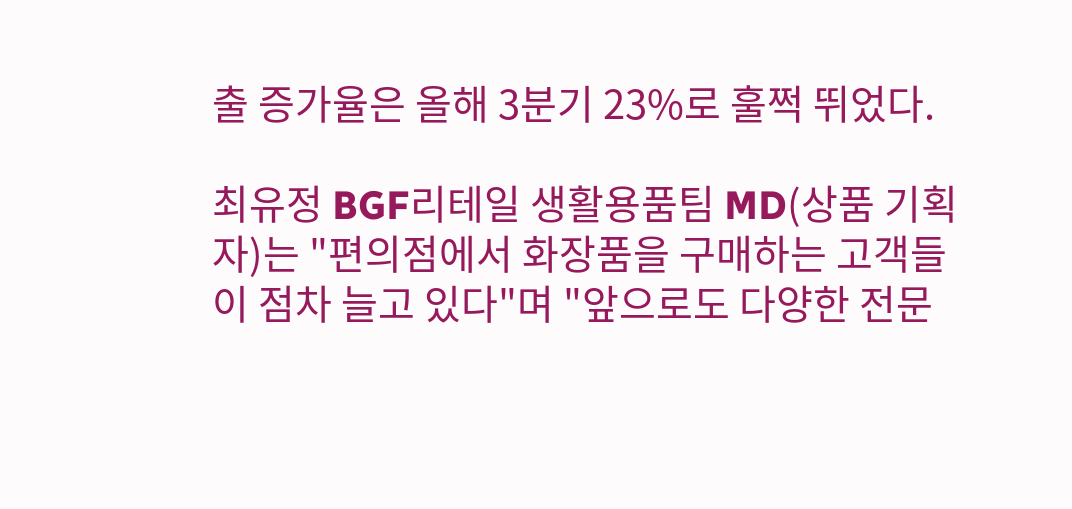출 증가율은 올해 3분기 23%로 훌쩍 뛰었다.

최유정 BGF리테일 생활용품팀 MD(상품 기획자)는 "편의점에서 화장품을 구매하는 고객들이 점차 늘고 있다"며 "앞으로도 다양한 전문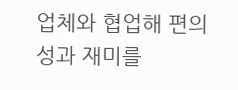업체와 협업해 편의성과 재미를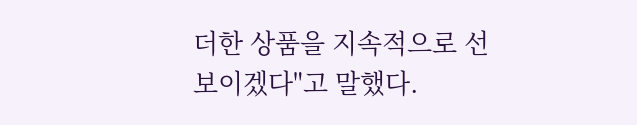더한 상품을 지속적으로 선보이겠다"고 말했다.